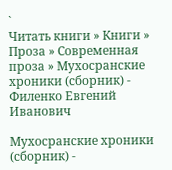`
Читать книги » Книги » Проза » Современная проза » Мухосранские хроники (сборник) - Филенко Евгений Иванович

Мухосранские хроники (сборник) -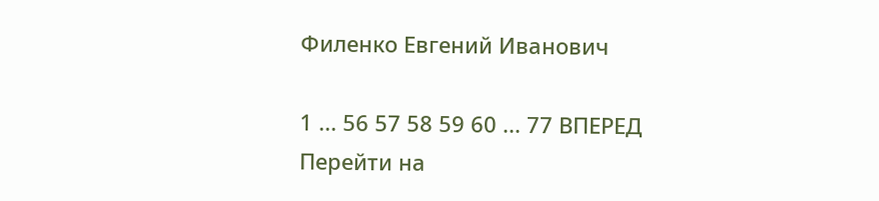Филенко Евгений Иванович

1 ... 56 57 58 59 60 ... 77 ВПЕРЕД
Перейти на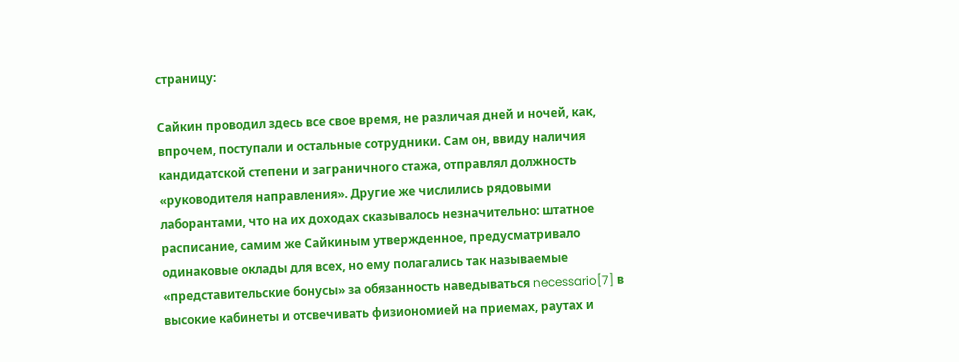страницу:

Сайкин проводил здесь все свое время, не различая дней и ночей, как, впрочем, поступали и остальные сотрудники. Сам он, ввиду наличия кандидатской степени и заграничного стажа, отправлял должность «руководителя направления». Другие же числились рядовыми лаборантами, что на их доходах сказывалось незначительно: штатное расписание, самим же Сайкиным утвержденное, предусматривало одинаковые оклады для всех, но ему полагались так называемые «представительские бонусы» за обязанность наведываться necessario[7] в высокие кабинеты и отсвечивать физиономией на приемах, раутах и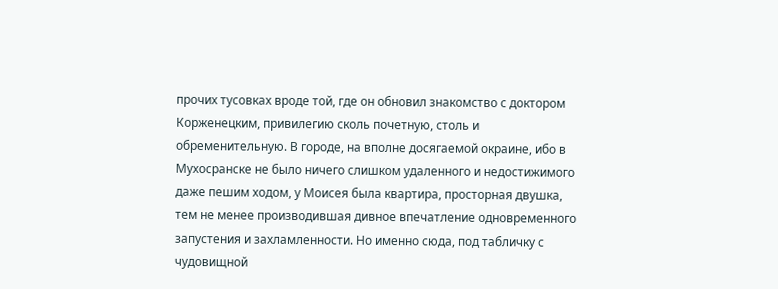прочих тусовках вроде той, где он обновил знакомство с доктором Корженецким, привилегию сколь почетную, столь и обременительную. В городе, на вполне досягаемой окраине, ибо в Мухосранске не было ничего слишком удаленного и недостижимого даже пешим ходом, у Моисея была квартира, просторная двушка, тем не менее производившая дивное впечатление одновременного запустения и захламленности. Но именно сюда, под табличку с чудовищной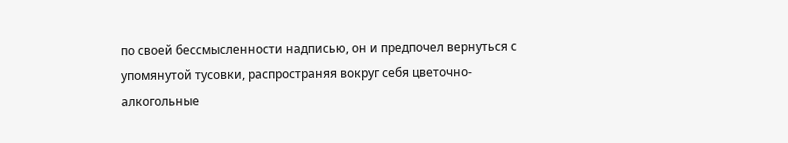по своей бессмысленности надписью, он и предпочел вернуться с упомянутой тусовки, распространяя вокруг себя цветочно-алкогольные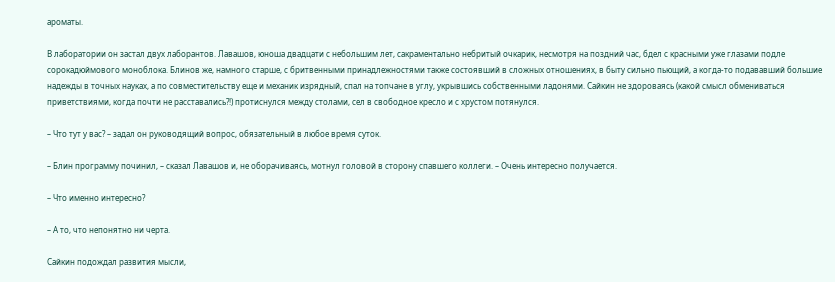ароматы.

В лаборатории он застал двух лаборантов. Лавашов, юноша двадцати с небольшим лет, сакраментально небритый очкарик, несмотря на поздний час, бдел с красными уже глазами подле сорокадюймового моноблока. Блинов же, намного старше, с бритвенными принадлежностями также состоявший в сложных отношениях, в быту сильно пьющий, а когда-то подававший большие надежды в точных науках, а по совместительству еще и механик изрядный, спал на топчане в углу, укрывшись собственными ладонями. Сайкин не здороваясь (какой смысл обмениваться приветствиями, когда почти не расставались?!) протиснулся между столами, сел в свободное кресло и с хрустом потянулся.

– Что тут у вас? – задал он руководящий вопрос, обязательный в любое время суток.

– Блин программу починил, – сказал Лавашов и, не оборачиваясь, мотнул головой в сторону спавшего коллеги. – Очень интересно получается.

– Что именно интересно?

– А то, что непонятно ни черта.

Сайкин подождал развития мысли,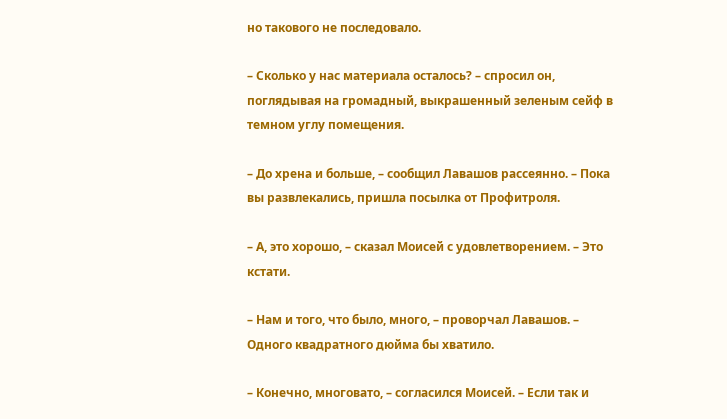но такового не последовало.

– Сколько у нас материала осталось? – спросил он, поглядывая на громадный, выкрашенный зеленым сейф в темном углу помещения.

– До хрена и больше, – сообщил Лавашов рассеянно. – Пока вы развлекались, пришла посылка от Профитроля.

– А, это хорошо, – сказал Моисей с удовлетворением. – Это кстати.

– Нам и того, что было, много, – проворчал Лавашов. – Одного квадратного дюйма бы хватило.

– Конечно, многовато, – согласился Моисей. – Если так и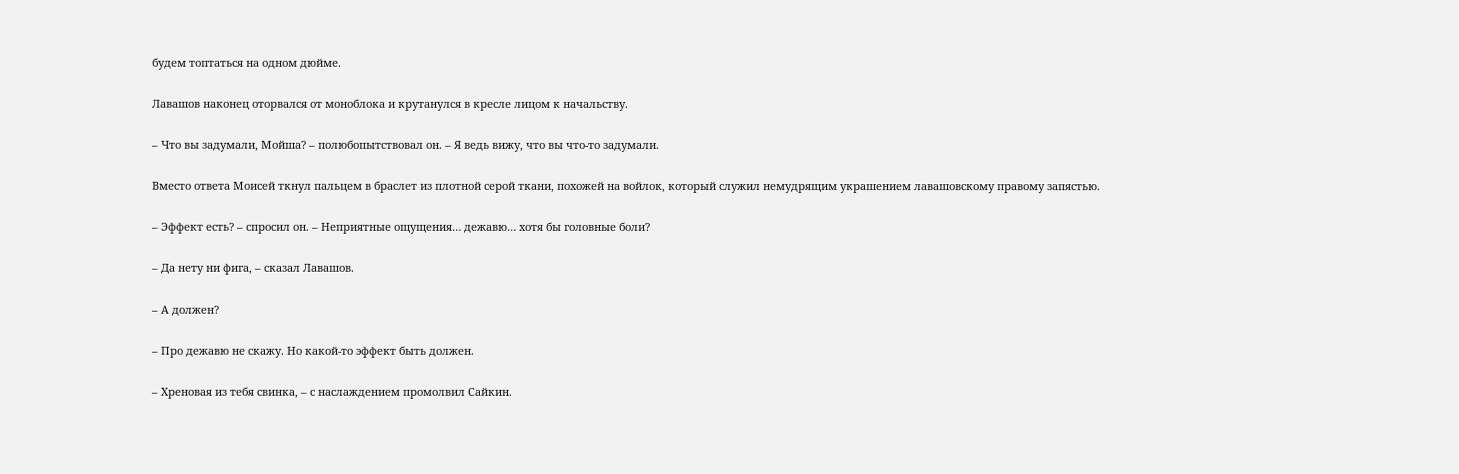будем топтаться на одном дюйме.

Лавашов наконец оторвался от моноблока и крутанулся в кресле лицом к начальству.

– Что вы задумали, Мойша? – полюбопытствовал он. – Я ведь вижу, что вы что-то задумали.

Вместо ответа Моисей ткнул пальцем в браслет из плотной серой ткани, похожей на войлок, который служил немудрящим украшением лавашовскому правому запястью.

– Эффект есть? – спросил он. – Неприятные ощущения… дежавю… хотя бы головные боли?

– Да нету ни фига, – сказал Лавашов.

– А должен?

– Про дежавю не скажу. Но какой-то эффект быть должен.

– Хреновая из тебя свинка, – с наслаждением промолвил Сайкин.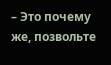– Это почему же, позвольте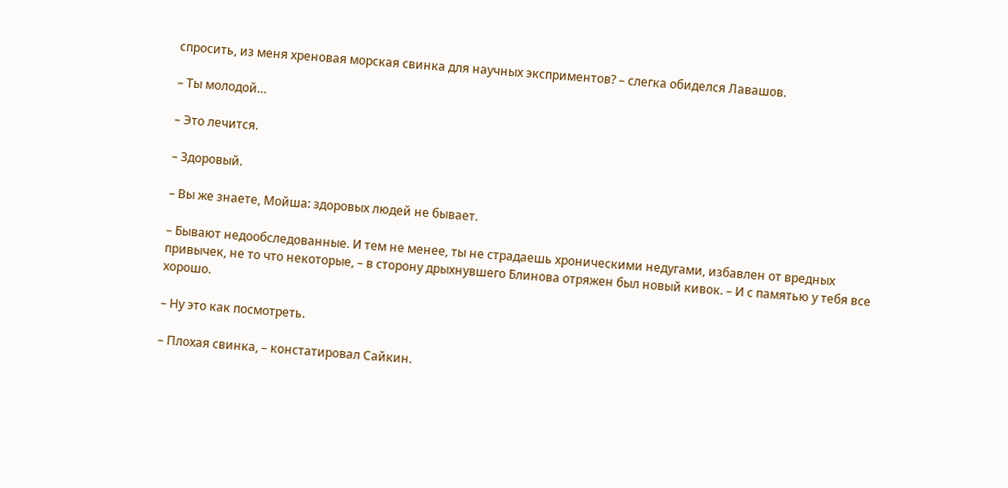спросить, из меня хреновая морская свинка для научных эксприментов? – слегка обиделся Лавашов.

– Ты молодой…

– Это лечится.

– Здоровый.

– Вы же знаете, Мойша: здоровых людей не бывает.

– Бывают недообследованные. И тем не менее, ты не страдаешь хроническими недугами, избавлен от вредных привычек, не то что некоторые, – в сторону дрыхнувшего Блинова отряжен был новый кивок. – И с памятью у тебя все хорошо.

– Ну это как посмотреть.

– Плохая свинка, – констатировал Сайкин.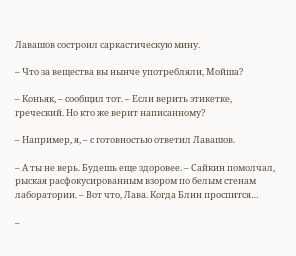Лавашов состроил саркастическую мину.

– Что за вещества вы нынче употребляли, Мойша?

– Коньяк, – сообщил тот. – Если верить этикетке, греческий. Но кто же верит написанному?

– Например, я, – с готовностью ответил Лавашов.

– А ты не верь. Будешь еще здоровее. – Сайкин помолчал, рыская расфокусированным взором по белым стенам лаборатории. – Вот что, Лава. Когда Блин проспится…

–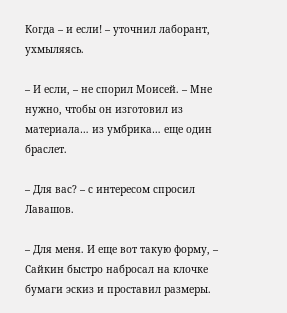Когда – и если! – уточнил лаборант, ухмыляясь.

– И если, – не спорил Моисей. – Мне нужно, чтобы он изготовил из материала… из умбрика… еще один браслет.

– Для вас? – с интересом спросил Лавашов.

– Для меня. И еще вот такую форму, – Сайкин быстро набросал на клочке бумаги эскиз и проставил размеры.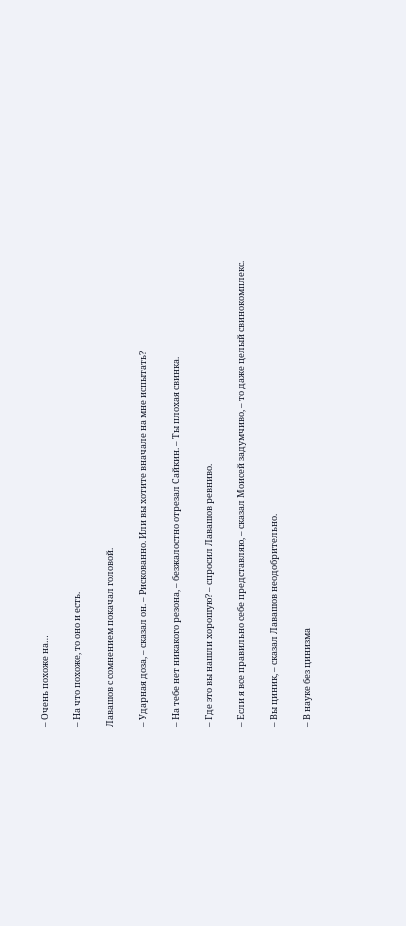– Очень похоже на…

– На что похоже, то оно и есть.

Лавашов с сомнением покачал головой.

– Ударная доза, – сказал он. – Рискованно. Или вы хотите вначале на мне испытать?

– На тебе нет никакого резона, – безжалостно отрезал Сайкин. – Ты плохая свинка.

– Где это вы нашли хорошую? – спросил Лавашов ревниво.

– Если я все правильно себе представляю, – сказал Моисей задумчиво, – то даже целый свинокомплекс.

– Вы циник, – сказал Лавашов неодобрительно.

– В науке без цинизма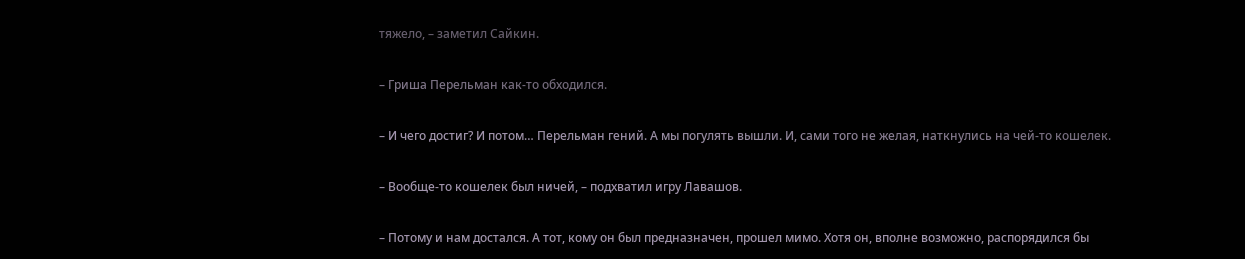тяжело, – заметил Сайкин.

– Гриша Перельман как-то обходился.

– И чего достиг? И потом… Перельман гений. А мы погулять вышли. И, сами того не желая, наткнулись на чей-то кошелек.

– Вообще-то кошелек был ничей, – подхватил игру Лавашов.

– Потому и нам достался. А тот, кому он был предназначен, прошел мимо. Хотя он, вполне возможно, распорядился бы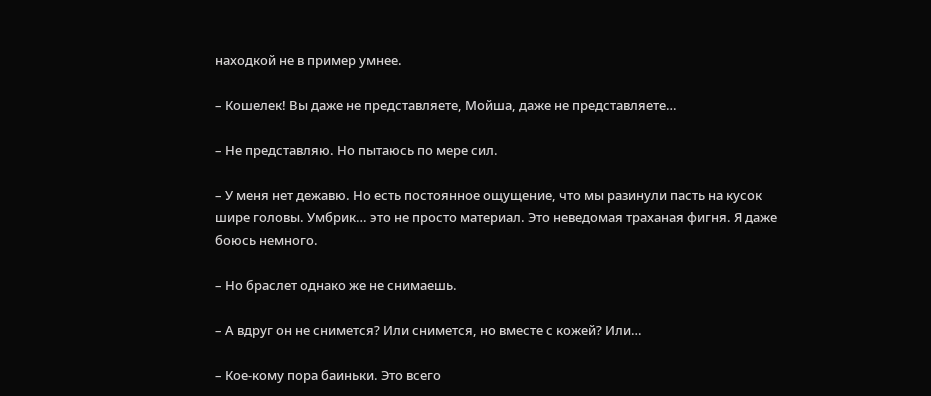находкой не в пример умнее.

– Кошелек! Вы даже не представляете, Мойша, даже не представляете…

– Не представляю. Но пытаюсь по мере сил.

– У меня нет дежавю. Но есть постоянное ощущение, что мы разинули пасть на кусок шире головы. Умбрик… это не просто материал. Это неведомая траханая фигня. Я даже боюсь немного.

– Но браслет однако же не снимаешь.

– А вдруг он не снимется? Или снимется, но вместе с кожей? Или…

– Кое-кому пора баиньки. Это всего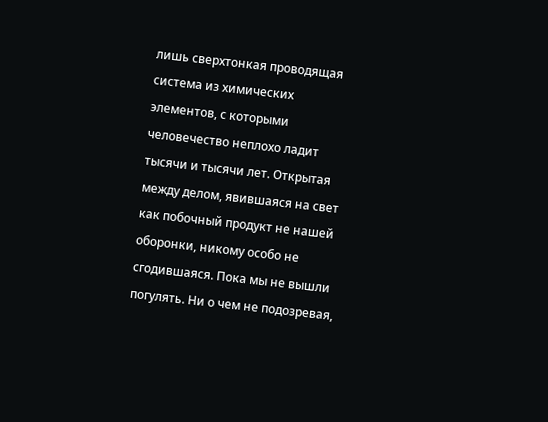лишь сверхтонкая проводящая система из химических элементов, с которыми человечество неплохо ладит тысячи и тысячи лет. Открытая между делом, явившаяся на свет как побочный продукт не нашей оборонки, никому особо не сгодившаяся. Пока мы не вышли погулять. Ни о чем не подозревая,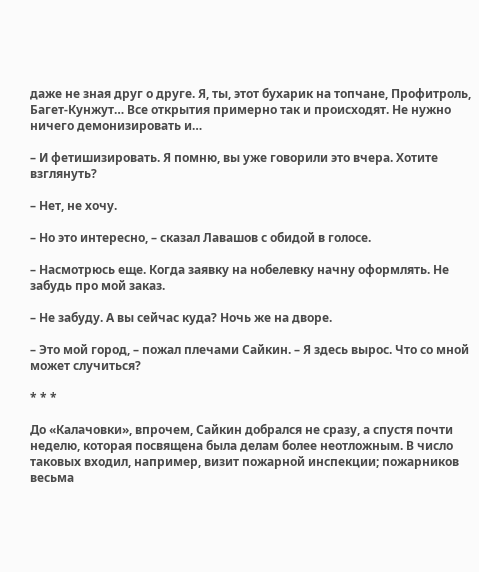даже не зная друг о друге. Я, ты, этот бухарик на топчане, Профитроль, Багет-Кунжут… Все открытия примерно так и происходят. Не нужно ничего демонизировать и…

– И фетишизировать. Я помню, вы уже говорили это вчера. Хотите взглянуть?

– Нет, не хочу.

– Но это интересно, – сказал Лавашов с обидой в голосе.

– Насмотрюсь еще. Когда заявку на нобелевку начну оформлять. Не забудь про мой заказ.

– Не забуду. А вы сейчас куда? Ночь же на дворе.

– Это мой город, – пожал плечами Сайкин. – Я здесь вырос. Что со мной может случиться?

* * *

До «Калачовки», впрочем, Сайкин добрался не сразу, а спустя почти неделю, которая посвящена была делам более неотложным. В число таковых входил, например, визит пожарной инспекции; пожарников весьма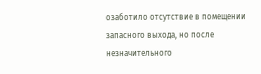озаботило отсутствие в помещении запасного выхода, но после незначительного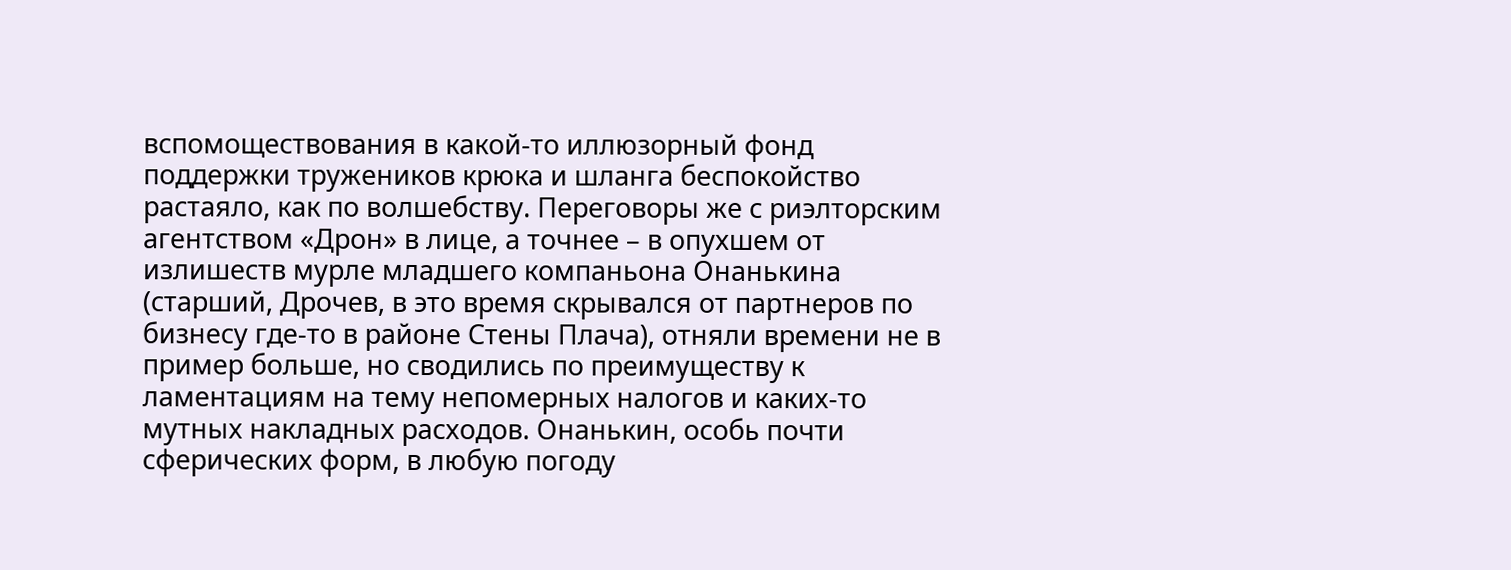вспомоществования в какой-то иллюзорный фонд поддержки тружеников крюка и шланга беспокойство растаяло, как по волшебству. Переговоры же с риэлторским агентством «Дрон» в лице, а точнее – в опухшем от излишеств мурле младшего компаньона Онанькина (старший, Дрочев, в это время скрывался от партнеров по бизнесу где-то в районе Стены Плача), отняли времени не в пример больше, но сводились по преимуществу к ламентациям на тему непомерных налогов и каких-то мутных накладных расходов. Онанькин, особь почти сферических форм, в любую погоду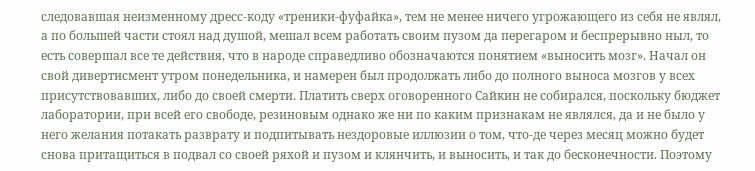следовавшая неизменному дресс-коду «треники-фуфайка», тем не менее ничего угрожающего из себя не являл, а по большей части стоял над душой, мешал всем работать своим пузом да перегаром и беспрерывно ныл, то есть совершал все те действия, что в народе справедливо обозначаются понятием «выносить мозг». Начал он свой дивертисмент утром понедельника, и намерен был продолжать либо до полного выноса мозгов у всех присутствовавших, либо до своей смерти. Платить сверх оговоренного Сайкин не собирался, поскольку бюджет лаборатории, при всей его свободе, резиновым однако же ни по каким признакам не являлся, да и не было у него желания потакать разврату и подпитывать нездоровые иллюзии о том, что-де через месяц можно будет снова притащиться в подвал со своей ряхой и пузом и клянчить, и выносить, и так до бесконечности. Поэтому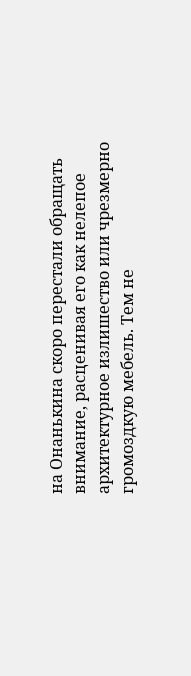на Онанькина скоро перестали обращать внимание, расценивая его как нелепое архитектурное излишество или чрезмерно громоздкую мебель. Тем не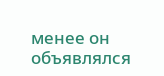менее он объявлялся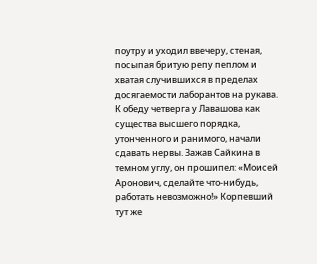поутру и уходил ввечеру, стеная, посыпая бритую репу пеплом и хватая случившихся в пределах досягаемости лаборантов на рукава. К обеду четверга у Лавашова как существа высшего порядка, утонченного и ранимого, начали сдавать нервы. Зажав Сайкина в темном углу, он прошипел: «Моисей Аронович, сделайте что-нибудь, работать невозможно!» Корпевший тут же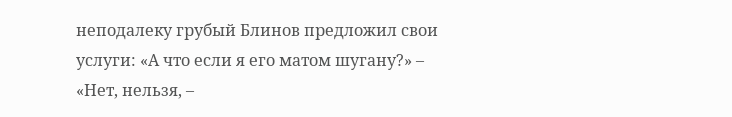неподалеку грубый Блинов предложил свои услуги: «А что если я его матом шугану?» – «Нет, нельзя, –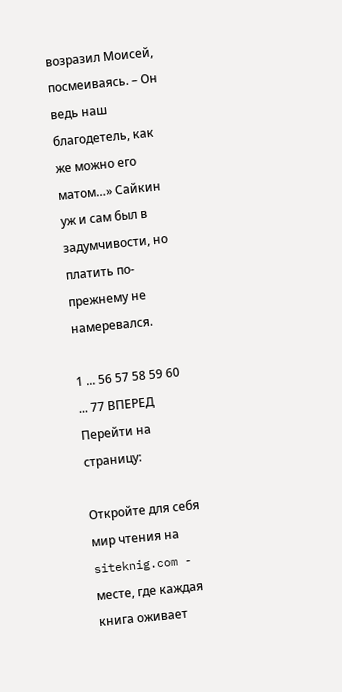возразил Моисей, посмеиваясь. – Он ведь наш благодетель, как же можно его матом…» Сайкин уж и сам был в задумчивости, но платить по-прежнему не намеревался.

1 ... 56 57 58 59 60 ... 77 ВПЕРЕД
Перейти на страницу:

Откройте для себя мир чтения на siteknig.com - месте, где каждая книга оживает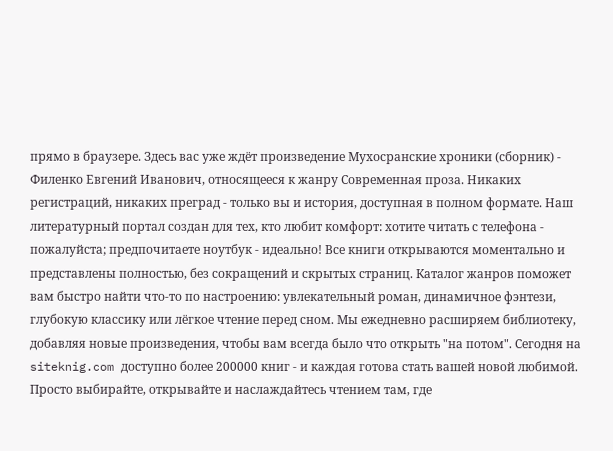прямо в браузере. Здесь вас уже ждёт произведение Мухосранские хроники (сборник) - Филенко Евгений Иванович, относящееся к жанру Современная проза. Никаких регистраций, никаких преград - только вы и история, доступная в полном формате. Наш литературный портал создан для тех, кто любит комфорт: хотите читать с телефона - пожалуйста; предпочитаете ноутбук - идеально! Все книги открываются моментально и представлены полностью, без сокращений и скрытых страниц. Каталог жанров поможет вам быстро найти что-то по настроению: увлекательный роман, динамичное фэнтези, глубокую классику или лёгкое чтение перед сном. Мы ежедневно расширяем библиотеку, добавляя новые произведения, чтобы вам всегда было что открыть "на потом". Сегодня на siteknig.com доступно более 200000 книг - и каждая готова стать вашей новой любимой. Просто выбирайте, открывайте и наслаждайтесь чтением там, где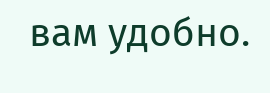вам удобно.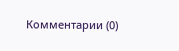Комментарии (0)